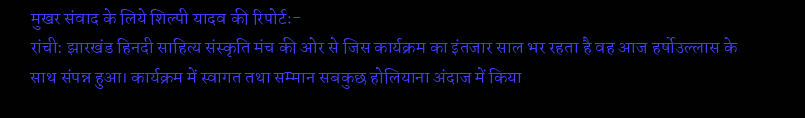मुखर संवाद के लिये शिल्पी यादव की रिपोर्टः-
रांची: झारखंड हिनदी साहित्य संस्कृति मंच की ओर से जिस कार्यक्रम का इंतजार साल भर रहता है वह आज हर्षोउल्लास के साथ संपन्न हुआ। कार्यक्रम में स्वागत तथा सम्मान सबकुछ होलियाना अंदाज में किया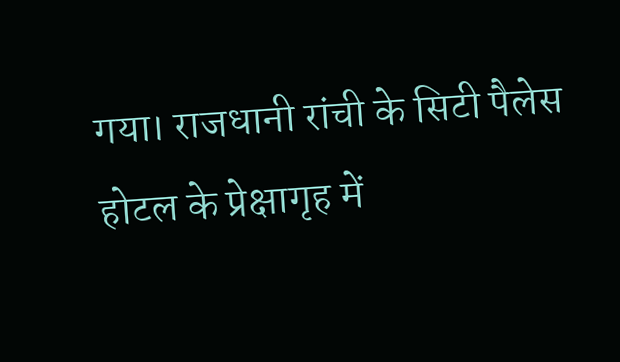गया। राजधानी रांची के सिटी पैलेस होटल के प्रेक्षागृह में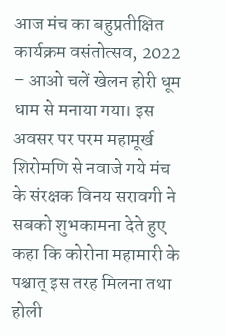आज मंच का बहुप्रतीक्षित कार्यक्रम वसंतोत्सव, 2022 – आओ चलें खेलन होरी धूम धाम से मनाया गया। इस अवसर पर परम महामूर्ख शिरोमणि से नवाजे गये मंच के संरक्षक विनय सरावगी ने सबको शुभकामना देते हुए कहा कि कोरोना महामारी के पश्चात् इस तरह मिलना तथा होली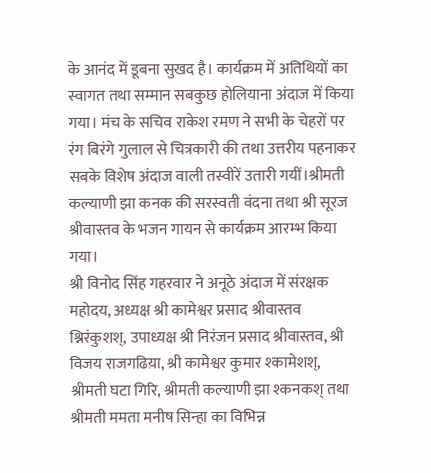के आनंद में डूबना सुखद है। कार्यक्रम में अतिथियों का स्वागत तथा सम्मान सबकुछ होलियाना अंदाज में किया गया। मंच के सचिव राकेश रमण ने सभी के चेहरों पर रंग बिरंगे गुलाल से चित्रकारी की तथा उत्तरीय पहनाकर सबके विशेष अंदाज वाली तस्वीरें उतारी गयीं।श्रीमती कल्याणी झा कनक की सरस्वती वंदना तथा श्री सूरज श्रीवास्तव के भजन गायन से कार्यक्रम आरम्भ किया गया।
श्री विनोद सिंह गहरवार ने अनूठे अंदाज में संरक्षक महोदय, अध्यक्ष श्री कामेश्वर प्रसाद श्रीवास्तव श्निरंकुशश्, उपाध्यक्ष श्री निरंजन प्रसाद श्रीवास्तव, श्री विजय राजगढिय़ा, श्री कामेश्वर कुमार श्कामेशश्, श्रीमती घटा गिरि, श्रीमती कल्याणी झा श्कनकश् तथा श्रीमती ममता मनीष सिन्हा का विभिन्न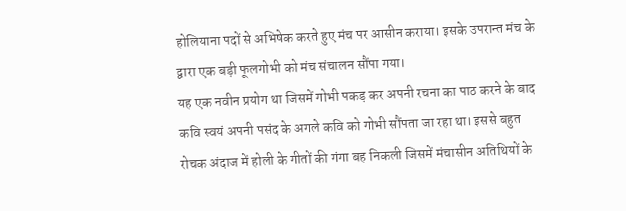होलियाना पदों से अभिषेक करते हुए मंच पर आसीन कराया। इसके उपरान्त मंच के द्वारा एक बड़ी फूलगोभी को मंच संचालन सौंपा गया।
यह एक नवीन प्रयोग था जिसमें गोभी पकड़ कर अपनी रचना का पाठ करने के बाद कवि स्वयं अपनी पसंद के अगले कवि को गोभी सौंपता जा रहा था। इससे बहुत रोचक अंदाज में होली के गीतों की गंगा बह निकली जिसमें मंचासीन अतिथियों के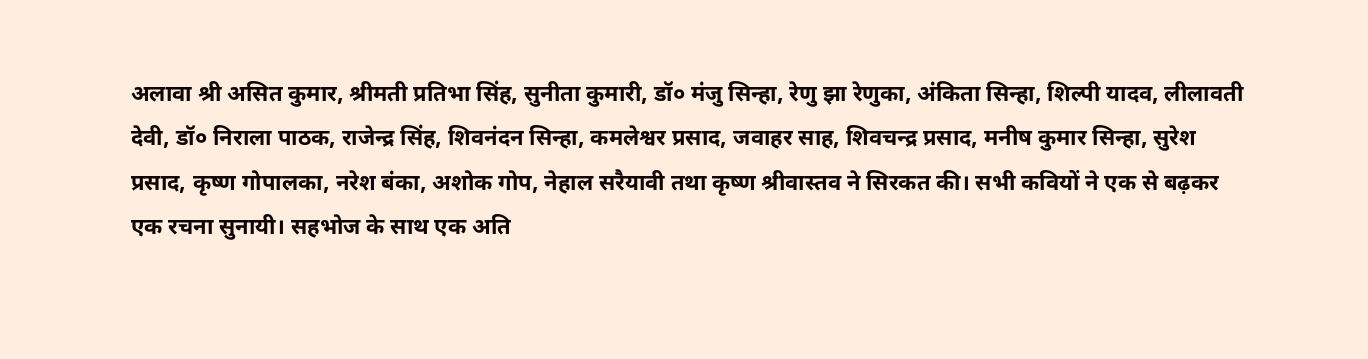अलावा श्री असित कुमार, श्रीमती प्रतिभा सिंह, सुनीता कुमारी, डॉ० मंजु सिन्हा, रेणु झा रेणुका, अंकिता सिन्हा, शिल्पी यादव, लीलावती देवी, डॉ० निराला पाठक, राजेन्द्र सिंह, शिवनंदन सिन्हा, कमलेश्वर प्रसाद, जवाहर साह, शिवचन्द्र प्रसाद, मनीष कुमार सिन्हा, सुरेश प्रसाद, कृष्ण गोपालका, नरेश बंका, अशोक गोप, नेहाल सरैयावी तथा कृष्ण श्रीवास्तव ने सिरकत की। सभी कवियों ने एक से बढ़कर एक रचना सुनायी। सहभोज के साथ एक अति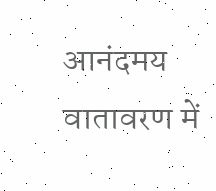आनंदमय वातावरण में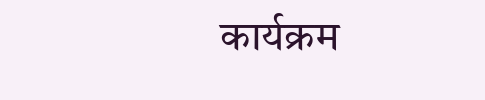कार्यक्रम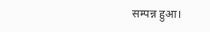सम्पन्न हुआ।